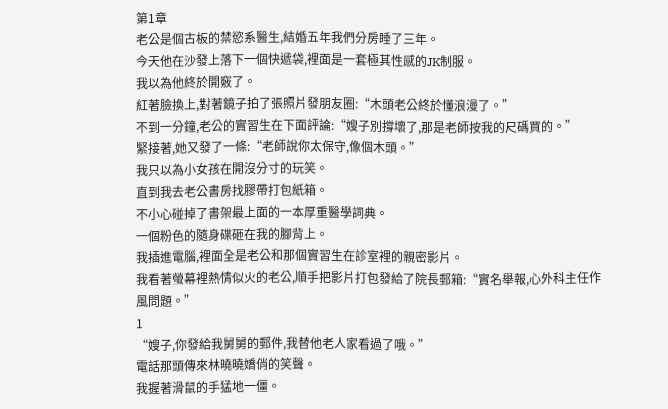第1章
老公是個古板的禁慾系醫生,結婚五年我們分房睡了三年。
今天他在沙發上落下一個快遞袋,裡面是一套極其性感的JK制服。
我以為他終於開竅了。
紅著臉換上,對著鏡子拍了張照片發朋友圈:“木頭老公終於懂浪漫了。”
不到一分鐘,老公的實習生在下面評論:“嫂子別撐壞了,那是老師按我的尺碼買的。”
緊接著,她又發了一條:“老師說你太保守,像個木頭。”
我只以為小女孩在開沒分寸的玩笑。
直到我去老公書房找膠帶打包紙箱。
不小心碰掉了書架最上面的一本厚重醫學詞典。
一個粉色的隨身碟砸在我的腳背上。
我插進電腦,裡面全是老公和那個實習生在診室裡的親密影片。
我看著螢幕裡熱情似火的老公,順手把影片打包發給了院長郵箱:“實名舉報,心外科主任作風問題。”
1
“嫂子,你發給我舅舅的郵件,我替他老人家看過了哦。”
電話那頭傳來林曉曉嬌俏的笑聲。
我握著滑鼠的手猛地一僵。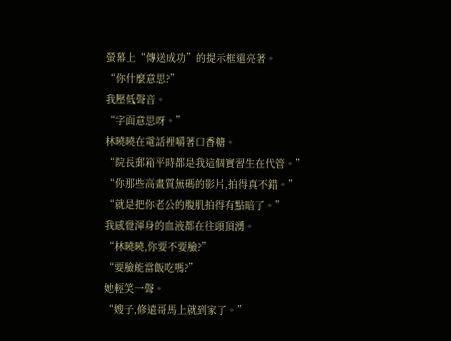螢幕上“傳送成功”的提示框還亮著。
“你什麼意思?”
我壓低聲音。
“字面意思呀。”
林曉曉在電話裡嚼著口香糖。
“院長郵箱平時都是我這個實習生在代管。”
“你那些高畫質無碼的影片,拍得真不錯。”
“就是把你老公的腹肌拍得有點暗了。”
我感覺渾身的血液都在往頭頂湧。
“林曉曉,你要不要臉?”
“要臉能當飯吃嗎?”
她輕笑一聲。
“嫂子,修遠哥馬上就到家了。”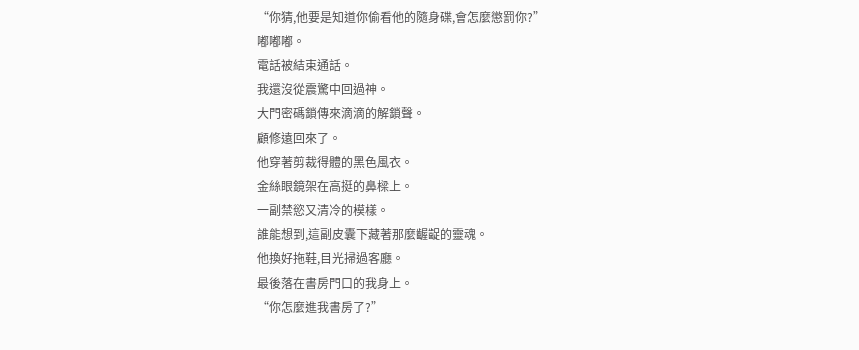“你猜,他要是知道你偷看他的隨身碟,會怎麼懲罰你?”
嘟嘟嘟。
電話被結束通話。
我還沒從震驚中回過神。
大門密碼鎖傳來滴滴的解鎖聲。
顧修遠回來了。
他穿著剪裁得體的黑色風衣。
金絲眼鏡架在高挺的鼻樑上。
一副禁慾又清冷的模樣。
誰能想到,這副皮囊下藏著那麼齷齪的靈魂。
他換好拖鞋,目光掃過客廳。
最後落在書房門口的我身上。
“你怎麼進我書房了?”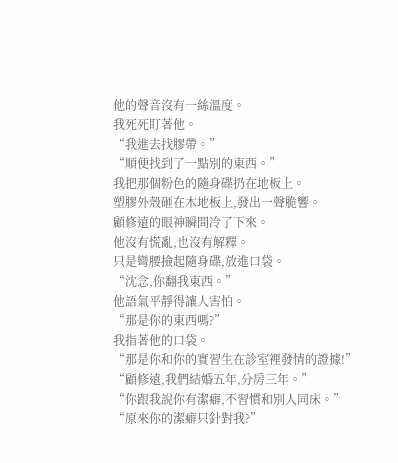他的聲音沒有一絲溫度。
我死死盯著他。
“我進去找膠帶。”
“順便找到了一點別的東西。”
我把那個粉色的隨身碟扔在地板上。
塑膠外殼砸在木地板上,發出一聲脆響。
顧修遠的眼神瞬間冷了下來。
他沒有慌亂,也沒有解釋。
只是彎腰撿起隨身碟,放進口袋。
“沈念,你翻我東西。”
他語氣平靜得讓人害怕。
“那是你的東西嗎?”
我指著他的口袋。
“那是你和你的實習生在診室裡發情的證據!”
“顧修遠,我們結婚五年,分房三年。”
“你跟我說你有潔癖,不習慣和別人同床。”
“原來你的潔癖只針對我?”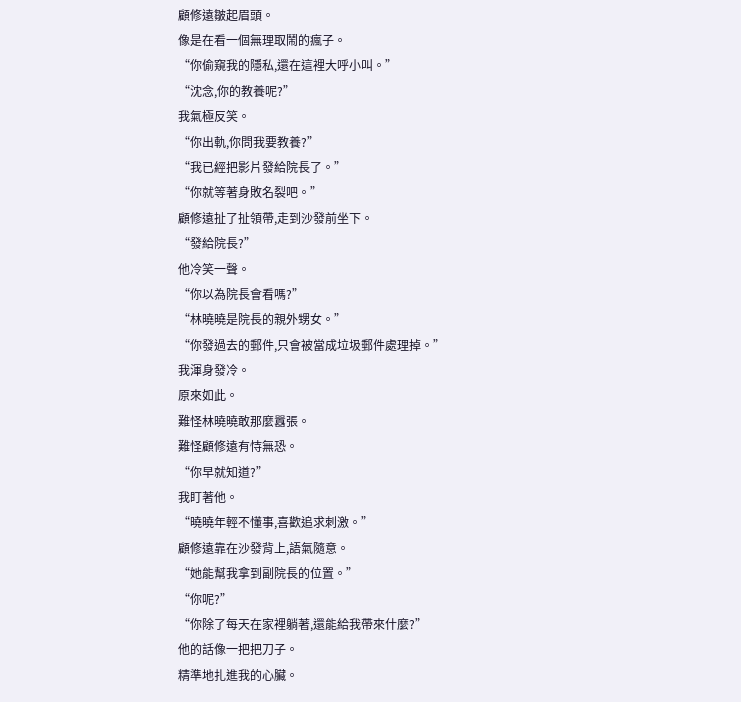顧修遠皺起眉頭。
像是在看一個無理取鬧的瘋子。
“你偷窺我的隱私,還在這裡大呼小叫。”
“沈念,你的教養呢?”
我氣極反笑。
“你出軌,你問我要教養?”
“我已經把影片發給院長了。”
“你就等著身敗名裂吧。”
顧修遠扯了扯領帶,走到沙發前坐下。
“發給院長?”
他冷笑一聲。
“你以為院長會看嗎?”
“林曉曉是院長的親外甥女。”
“你發過去的郵件,只會被當成垃圾郵件處理掉。”
我渾身發冷。
原來如此。
難怪林曉曉敢那麼囂張。
難怪顧修遠有恃無恐。
“你早就知道?”
我盯著他。
“曉曉年輕不懂事,喜歡追求刺激。”
顧修遠靠在沙發背上,語氣隨意。
“她能幫我拿到副院長的位置。”
“你呢?”
“你除了每天在家裡躺著,還能給我帶來什麼?”
他的話像一把把刀子。
精準地扎進我的心臟。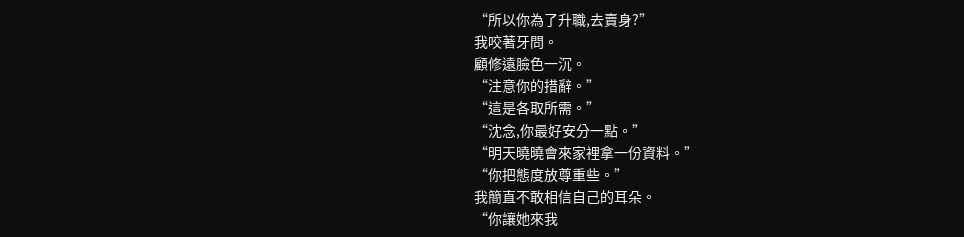“所以你為了升職,去賣身?”
我咬著牙問。
顧修遠臉色一沉。
“注意你的措辭。”
“這是各取所需。”
“沈念,你最好安分一點。”
“明天曉曉會來家裡拿一份資料。”
“你把態度放尊重些。”
我簡直不敢相信自己的耳朵。
“你讓她來我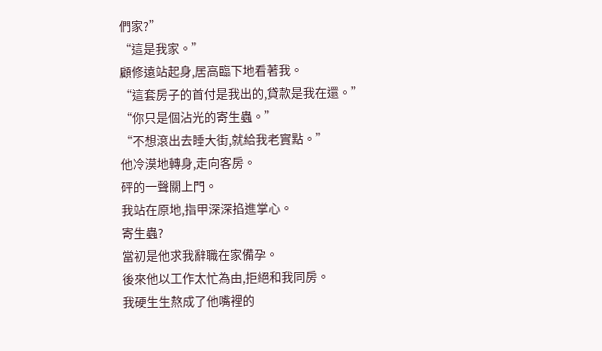們家?”
“這是我家。”
顧修遠站起身,居高臨下地看著我。
“這套房子的首付是我出的,貸款是我在還。”
“你只是個沾光的寄生蟲。”
“不想滾出去睡大街,就給我老實點。”
他冷漠地轉身,走向客房。
砰的一聲關上門。
我站在原地,指甲深深掐進掌心。
寄生蟲?
當初是他求我辭職在家備孕。
後來他以工作太忙為由,拒絕和我同房。
我硬生生熬成了他嘴裡的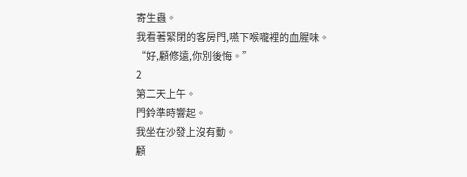寄生蟲。
我看著緊閉的客房門,嚥下喉嚨裡的血腥味。
“好,顧修遠,你別後悔。”
2
第二天上午。
門鈴準時響起。
我坐在沙發上沒有動。
顧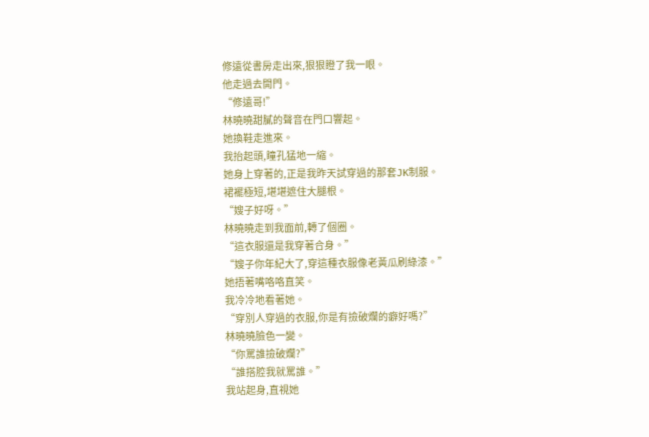修遠從書房走出來,狠狠瞪了我一眼。
他走過去開門。
“修遠哥!”
林曉曉甜膩的聲音在門口響起。
她換鞋走進來。
我抬起頭,瞳孔猛地一縮。
她身上穿著的,正是我昨天試穿過的那套JK制服。
裙襬極短,堪堪遮住大腿根。
“嫂子好呀。”
林曉曉走到我面前,轉了個圈。
“這衣服還是我穿著合身。”
“嫂子你年紀大了,穿這種衣服像老黃瓜刷綠漆。”
她捂著嘴咯咯直笑。
我冷冷地看著她。
“穿別人穿過的衣服,你是有撿破爛的癖好嗎?”
林曉曉臉色一變。
“你罵誰撿破爛?”
“誰搭腔我就罵誰。”
我站起身,直視她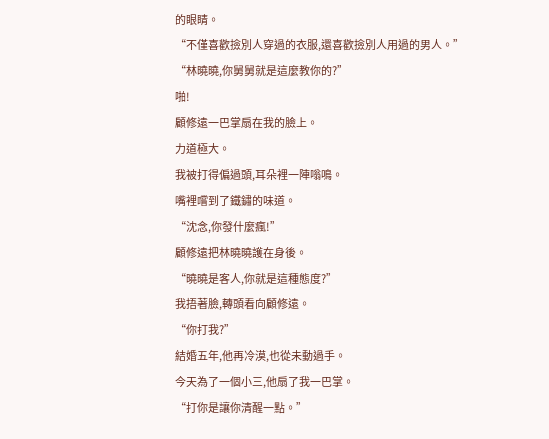的眼睛。
“不僅喜歡撿別人穿過的衣服,還喜歡撿別人用過的男人。”
“林曉曉,你舅舅就是這麼教你的?”
啪!
顧修遠一巴掌扇在我的臉上。
力道極大。
我被打得偏過頭,耳朵裡一陣嗡鳴。
嘴裡嚐到了鐵鏽的味道。
“沈念,你發什麼瘋!”
顧修遠把林曉曉護在身後。
“曉曉是客人,你就是這種態度?”
我捂著臉,轉頭看向顧修遠。
“你打我?”
結婚五年,他再冷漠,也從未動過手。
今天為了一個小三,他扇了我一巴掌。
“打你是讓你清醒一點。”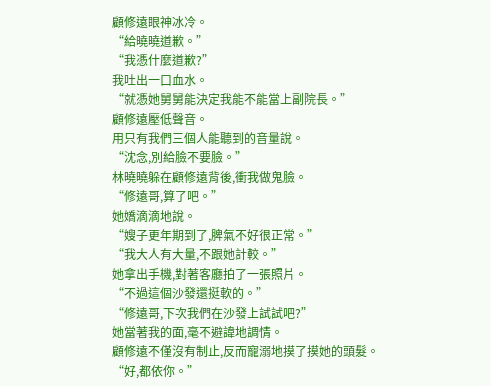顧修遠眼神冰冷。
“給曉曉道歉。”
“我憑什麼道歉?”
我吐出一口血水。
“就憑她舅舅能決定我能不能當上副院長。”
顧修遠壓低聲音。
用只有我們三個人能聽到的音量說。
“沈念,別給臉不要臉。”
林曉曉躲在顧修遠背後,衝我做鬼臉。
“修遠哥,算了吧。”
她嬌滴滴地說。
“嫂子更年期到了,脾氣不好很正常。”
“我大人有大量,不跟她計較。”
她拿出手機,對著客廳拍了一張照片。
“不過這個沙發還挺軟的。”
“修遠哥,下次我們在沙發上試試吧?”
她當著我的面,毫不避諱地調情。
顧修遠不僅沒有制止,反而寵溺地摸了摸她的頭髮。
“好,都依你。”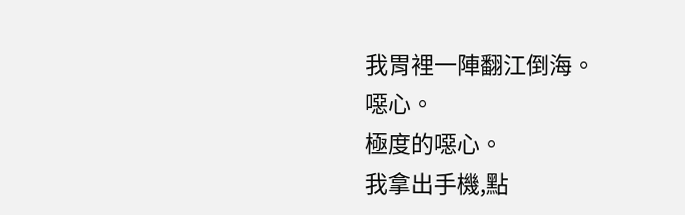我胃裡一陣翻江倒海。
噁心。
極度的噁心。
我拿出手機,點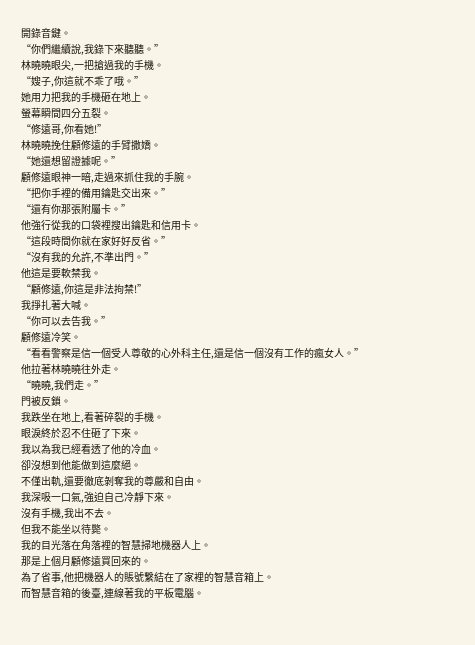開錄音鍵。
“你們繼續說,我錄下來聽聽。”
林曉曉眼尖,一把搶過我的手機。
“嫂子,你這就不乖了哦。”
她用力把我的手機砸在地上。
螢幕瞬間四分五裂。
“修遠哥,你看她!”
林曉曉挽住顧修遠的手臂撒嬌。
“她還想留證據呢。”
顧修遠眼神一暗,走過來抓住我的手腕。
“把你手裡的備用鑰匙交出來。”
“還有你那張附屬卡。”
他強行從我的口袋裡搜出鑰匙和信用卡。
“這段時間你就在家好好反省。”
“沒有我的允許,不準出門。”
他這是要軟禁我。
“顧修遠,你這是非法拘禁!”
我掙扎著大喊。
“你可以去告我。”
顧修遠冷笑。
“看看警察是信一個受人尊敬的心外科主任,還是信一個沒有工作的瘋女人。”
他拉著林曉曉往外走。
“曉曉,我們走。”
門被反鎖。
我跌坐在地上,看著碎裂的手機。
眼淚終於忍不住砸了下來。
我以為我已經看透了他的冷血。
卻沒想到他能做到這麼絕。
不僅出軌,還要徹底剝奪我的尊嚴和自由。
我深吸一口氣,強迫自己冷靜下來。
沒有手機,我出不去。
但我不能坐以待斃。
我的目光落在角落裡的智慧掃地機器人上。
那是上個月顧修遠買回來的。
為了省事,他把機器人的賬號繫結在了家裡的智慧音箱上。
而智慧音箱的後臺,連線著我的平板電腦。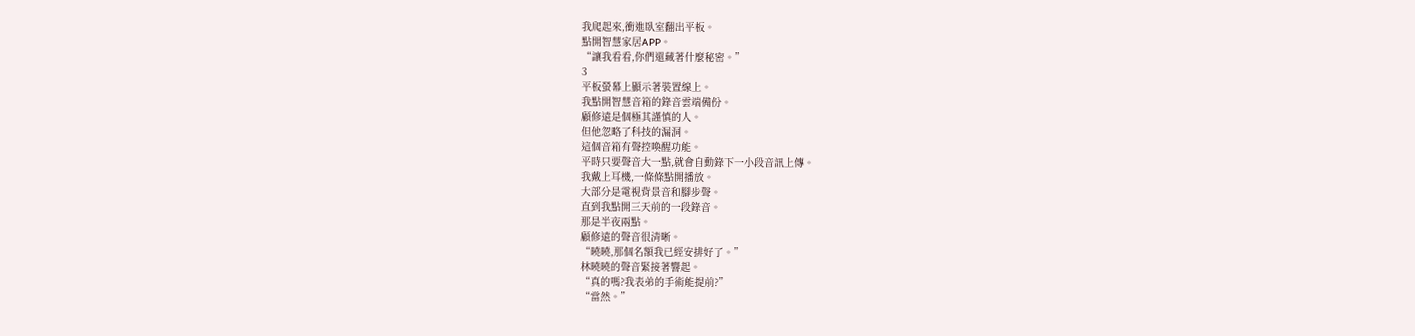我爬起來,衝進臥室翻出平板。
點開智慧家居APP。
“讓我看看,你們還藏著什麼秘密。”
3
平板螢幕上顯示著裝置線上。
我點開智慧音箱的錄音雲端備份。
顧修遠是個極其謹慎的人。
但他忽略了科技的漏洞。
這個音箱有聲控喚醒功能。
平時只要聲音大一點,就會自動錄下一小段音訊上傳。
我戴上耳機,一條條點開播放。
大部分是電視背景音和腳步聲。
直到我點開三天前的一段錄音。
那是半夜兩點。
顧修遠的聲音很清晰。
“曉曉,那個名額我已經安排好了。”
林曉曉的聲音緊接著響起。
“真的嗎?我表弟的手術能提前?”
“當然。”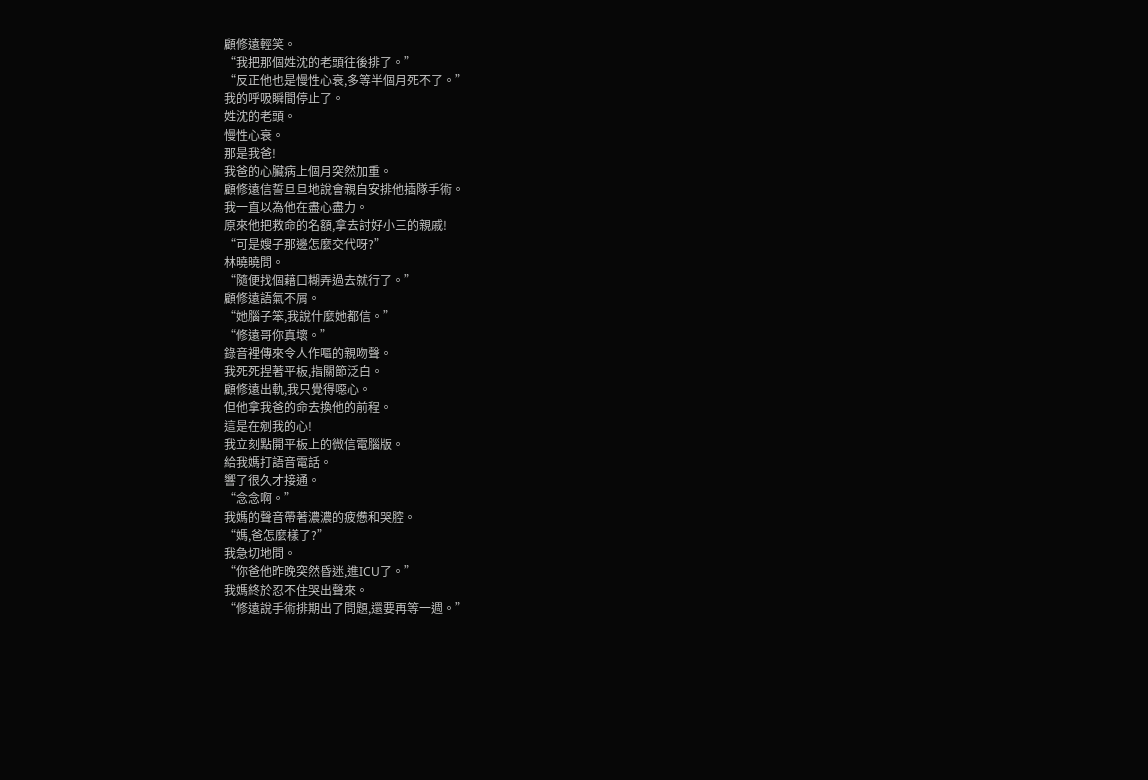顧修遠輕笑。
“我把那個姓沈的老頭往後排了。”
“反正他也是慢性心衰,多等半個月死不了。”
我的呼吸瞬間停止了。
姓沈的老頭。
慢性心衰。
那是我爸!
我爸的心臟病上個月突然加重。
顧修遠信誓旦旦地說會親自安排他插隊手術。
我一直以為他在盡心盡力。
原來他把救命的名額,拿去討好小三的親戚!
“可是嫂子那邊怎麼交代呀?”
林曉曉問。
“隨便找個藉口糊弄過去就行了。”
顧修遠語氣不屑。
“她腦子笨,我說什麼她都信。”
“修遠哥你真壞。”
錄音裡傳來令人作嘔的親吻聲。
我死死捏著平板,指關節泛白。
顧修遠出軌,我只覺得噁心。
但他拿我爸的命去換他的前程。
這是在剜我的心!
我立刻點開平板上的微信電腦版。
給我媽打語音電話。
響了很久才接通。
“念念啊。”
我媽的聲音帶著濃濃的疲憊和哭腔。
“媽,爸怎麼樣了?”
我急切地問。
“你爸他昨晚突然昏迷,進ICU了。”
我媽終於忍不住哭出聲來。
“修遠說手術排期出了問題,還要再等一週。”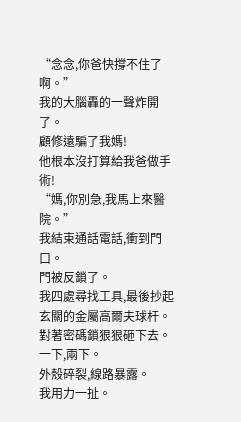“念念,你爸快撐不住了啊。”
我的大腦轟的一聲炸開了。
顧修遠騙了我媽!
他根本沒打算給我爸做手術!
“媽,你別急,我馬上來醫院。”
我結束通話電話,衝到門口。
門被反鎖了。
我四處尋找工具,最後抄起玄關的金屬高爾夫球杆。
對著密碼鎖狠狠砸下去。
一下,兩下。
外殼碎裂,線路暴露。
我用力一扯。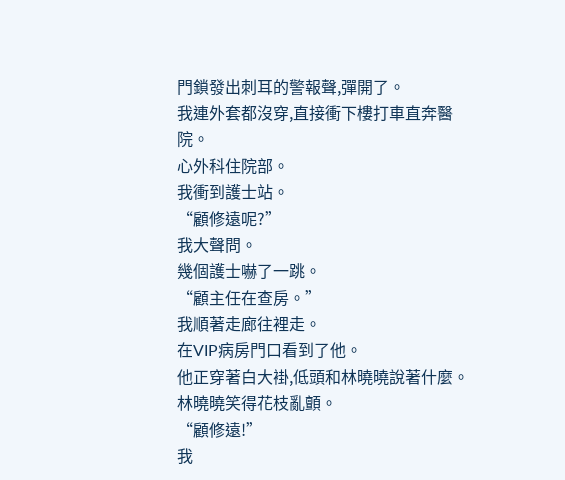門鎖發出刺耳的警報聲,彈開了。
我連外套都沒穿,直接衝下樓打車直奔醫院。
心外科住院部。
我衝到護士站。
“顧修遠呢?”
我大聲問。
幾個護士嚇了一跳。
“顧主任在查房。”
我順著走廊往裡走。
在VIP病房門口看到了他。
他正穿著白大褂,低頭和林曉曉說著什麼。
林曉曉笑得花枝亂顫。
“顧修遠!”
我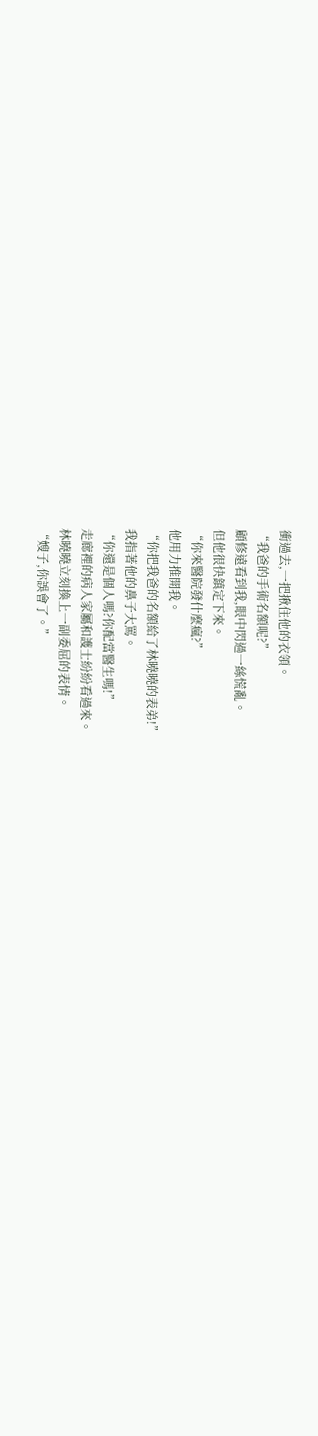衝過去,一把揪住他的衣領。
“我爸的手術名額呢?”
顧修遠看到我,眼中閃過一絲慌亂。
但他很快鎮定下來。
“你來醫院發什麼瘋?”
他用力推開我。
“你把我爸的名額給了林曉曉的表弟!”
我指著他的鼻子大罵。
“你還是個人嗎?你配當醫生嗎!”
走廊裡的病人家屬和護士紛紛看過來。
林曉曉立刻換上一副委屈的表情。
“嫂子,你誤會了。”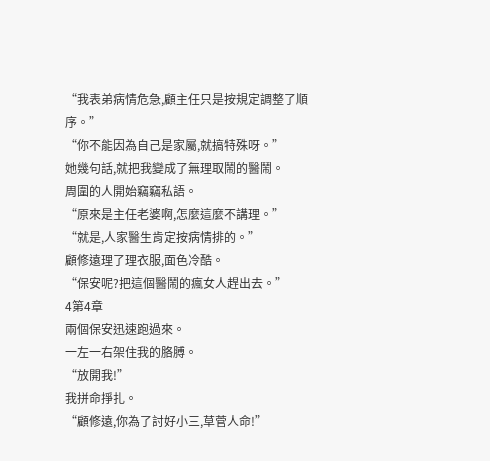“我表弟病情危急,顧主任只是按規定調整了順序。”
“你不能因為自己是家屬,就搞特殊呀。”
她幾句話,就把我變成了無理取鬧的醫鬧。
周圍的人開始竊竊私語。
“原來是主任老婆啊,怎麼這麼不講理。”
“就是,人家醫生肯定按病情排的。”
顧修遠理了理衣服,面色冷酷。
“保安呢?把這個醫鬧的瘋女人趕出去。”
4第4章
兩個保安迅速跑過來。
一左一右架住我的胳膊。
“放開我!”
我拼命掙扎。
“顧修遠,你為了討好小三,草菅人命!”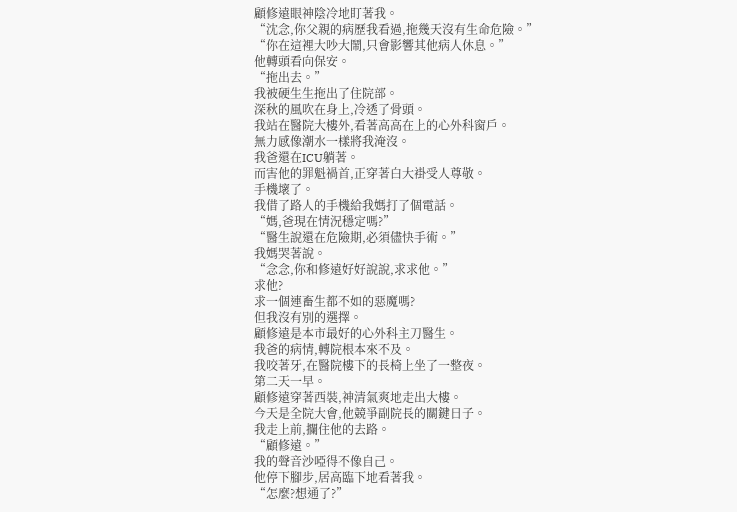顧修遠眼神陰冷地盯著我。
“沈念,你父親的病歷我看過,拖幾天沒有生命危險。”
“你在這裡大吵大鬧,只會影響其他病人休息。”
他轉頭看向保安。
“拖出去。”
我被硬生生拖出了住院部。
深秋的風吹在身上,冷透了骨頭。
我站在醫院大樓外,看著高高在上的心外科窗戶。
無力感像潮水一樣將我淹沒。
我爸還在ICU躺著。
而害他的罪魁禍首,正穿著白大褂受人尊敬。
手機壞了。
我借了路人的手機給我媽打了個電話。
“媽,爸現在情況穩定嗎?”
“醫生說還在危險期,必須儘快手術。”
我媽哭著說。
“念念,你和修遠好好說說,求求他。”
求他?
求一個連畜生都不如的惡魔嗎?
但我沒有別的選擇。
顧修遠是本市最好的心外科主刀醫生。
我爸的病情,轉院根本來不及。
我咬著牙,在醫院樓下的長椅上坐了一整夜。
第二天一早。
顧修遠穿著西裝,神清氣爽地走出大樓。
今天是全院大會,他競爭副院長的關鍵日子。
我走上前,攔住他的去路。
“顧修遠。”
我的聲音沙啞得不像自己。
他停下腳步,居高臨下地看著我。
“怎麼?想通了?”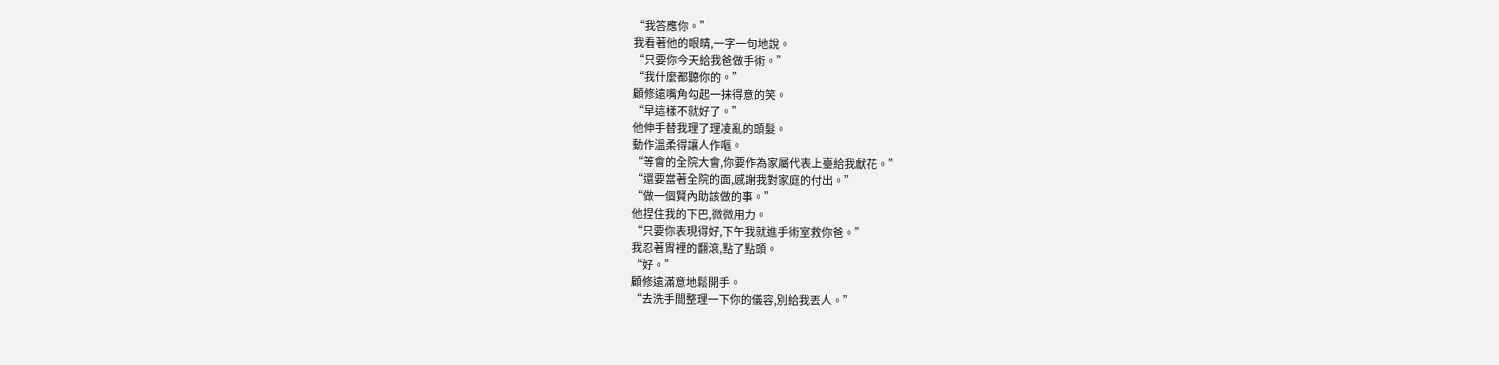“我答應你。”
我看著他的眼睛,一字一句地說。
“只要你今天給我爸做手術。”
“我什麼都聽你的。”
顧修遠嘴角勾起一抹得意的笑。
“早這樣不就好了。”
他伸手替我理了理凌亂的頭髮。
動作溫柔得讓人作嘔。
“等會的全院大會,你要作為家屬代表上臺給我獻花。”
“還要當著全院的面,感謝我對家庭的付出。”
“做一個賢內助該做的事。”
他捏住我的下巴,微微用力。
“只要你表現得好,下午我就進手術室救你爸。”
我忍著胃裡的翻滾,點了點頭。
“好。”
顧修遠滿意地鬆開手。
“去洗手間整理一下你的儀容,別給我丟人。”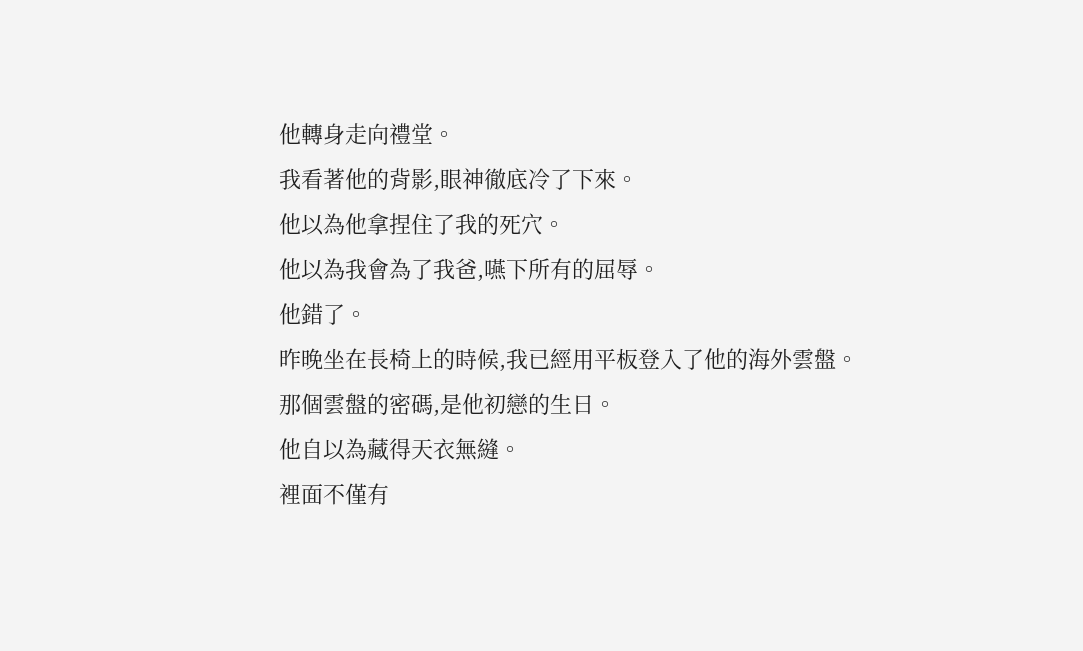他轉身走向禮堂。
我看著他的背影,眼神徹底冷了下來。
他以為他拿捏住了我的死穴。
他以為我會為了我爸,嚥下所有的屈辱。
他錯了。
昨晚坐在長椅上的時候,我已經用平板登入了他的海外雲盤。
那個雲盤的密碼,是他初戀的生日。
他自以為藏得天衣無縫。
裡面不僅有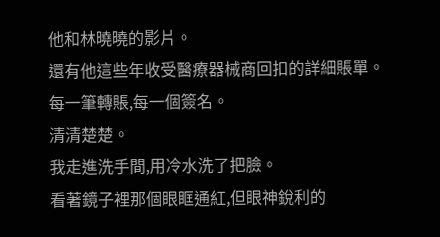他和林曉曉的影片。
還有他這些年收受醫療器械商回扣的詳細賬單。
每一筆轉賬,每一個簽名。
清清楚楚。
我走進洗手間,用冷水洗了把臉。
看著鏡子裡那個眼眶通紅,但眼神銳利的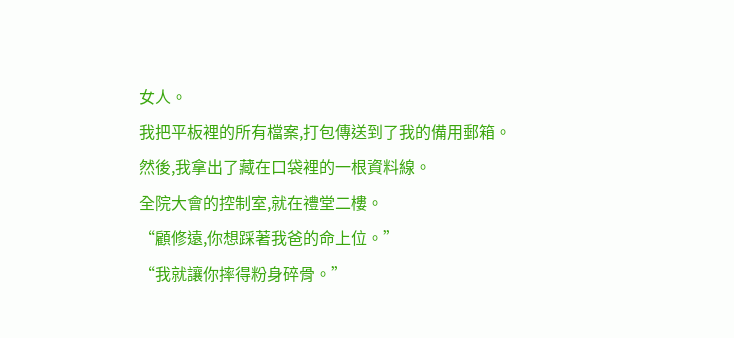女人。
我把平板裡的所有檔案,打包傳送到了我的備用郵箱。
然後,我拿出了藏在口袋裡的一根資料線。
全院大會的控制室,就在禮堂二樓。
“顧修遠,你想踩著我爸的命上位。”
“我就讓你摔得粉身碎骨。”